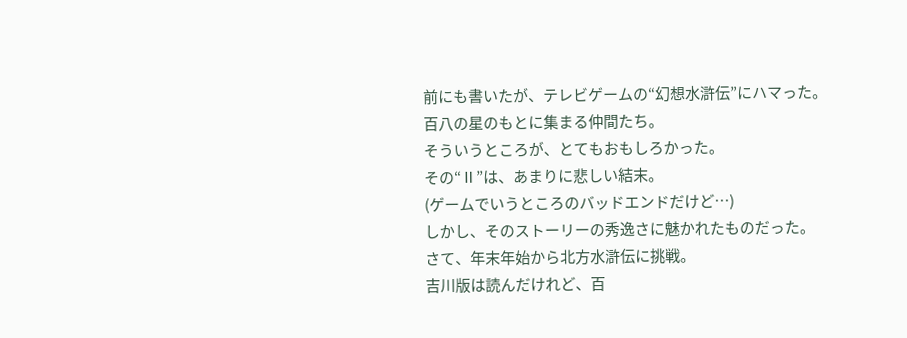前にも書いたが、テレビゲームの“幻想水滸伝”にハマった。
百八の星のもとに集まる仲間たち。
そういうところが、とてもおもしろかった。
その“Ⅱ”は、あまりに悲しい結末。
(ゲームでいうところのバッドエンドだけど…)
しかし、そのストーリーの秀逸さに魅かれたものだった。
さて、年末年始から北方水滸伝に挑戦。
吉川版は読んだけれど、百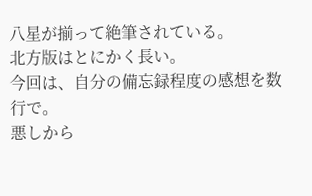八星が揃って絶筆されている。
北方版はとにかく長い。
今回は、自分の備忘録程度の感想を数行で。
悪しから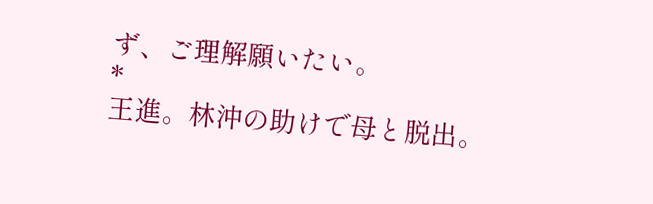ず、ご理解願いたい。
*
王進。林沖の助けで母と脱出。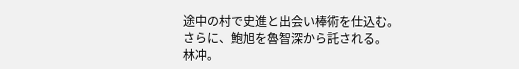途中の村で史進と出会い棒術を仕込む。
さらに、鮑旭を魯智深から託される。
林冲。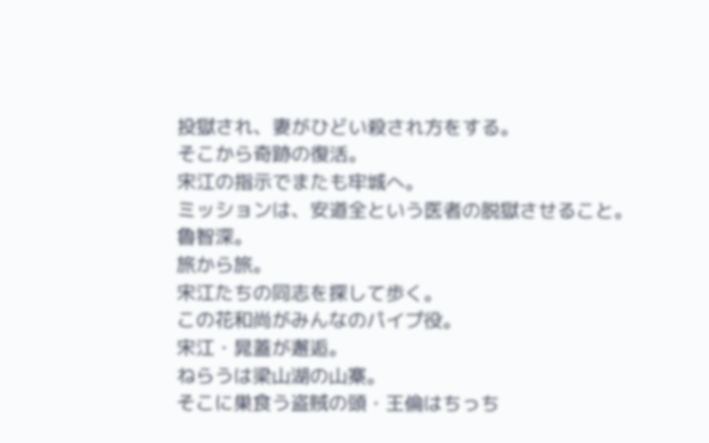投獄され、妻がひどい殺され方をする。
そこから奇跡の復活。
宋江の指示でまたも牢城へ。
ミッションは、安道全という医者の脱獄させること。
魯智深。
旅から旅。
宋江たちの同志を探して歩く。
この花和尚がみんなのパイプ役。
宋江・晁蓋が邂逅。
ねらうは梁山湖の山寨。
そこに巣食う盗賊の頭・王倫はちっち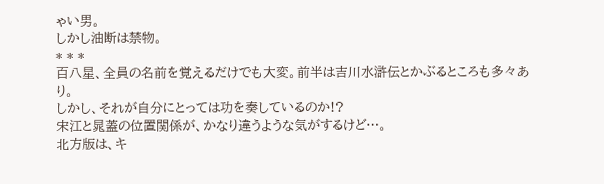ゃい男。
しかし油断は禁物。
* * *
百八星、全員の名前を覚えるだけでも大変。前半は吉川水滸伝とかぶるところも多々あり。
しかし、それが自分にとっては功を奏しているのか!?
宋江と晁蓋の位置関係が、かなり違うような気がするけど…。
北方版は、キ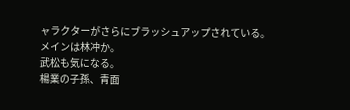ャラクターがさらにブラッシュアップされている。
メインは林冲か。
武松も気になる。
楊業の子孫、青面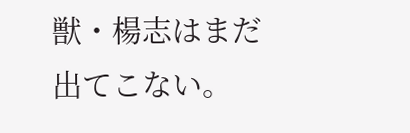獣・楊志はまだ出てこない。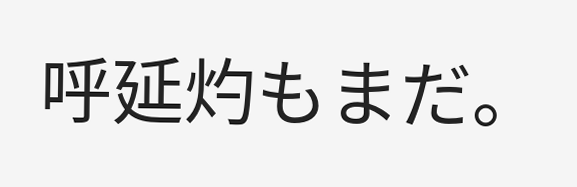呼延灼もまだ。